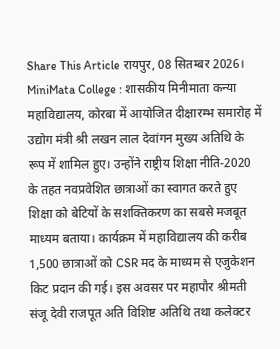Share This Article रायपुर, 08 सितम्बर 2026। MiniMata College : शासकीय मिनीमाता कन्या महाविद्यालय, कोरबा में आयोजित दीक्षारम्भ समारोह में उद्योग मंत्री श्री लखन लाल देवांगन मुख्य अतिथि के रूप में शामिल हुए। उन्होंने राष्ट्रीय शिक्षा नीति-2020 के तहत नवप्रवेशित छात्राओं का स्वागत करते हुए शिक्षा को बेटियों के सशक्तिकरण का सबसे मजबूत माध्यम बताया। कार्यक्रम में महाविद्यालय की करीब 1,500 छात्राओं को CSR मद के माध्यम से एजुकेशन किट प्रदान की गई। इस अवसर पर महापौर श्रीमती संजू देवी राजपूत अति विशिष्ट अतिथि तथा कलेक्टर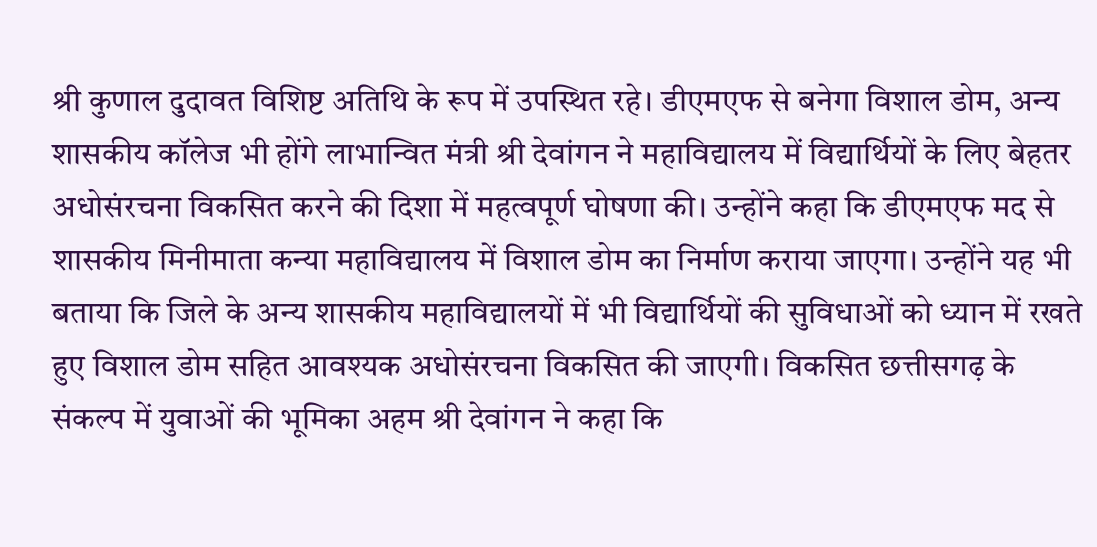श्री कुणाल दुदावत विशिष्ट अतिथि के रूप में उपस्थित रहे। डीएमएफ से बनेगा विशाल डोम, अन्य शासकीय कॉलेज भी होंगे लाभान्वित मंत्री श्री देवांगन ने महाविद्यालय में विद्यार्थियों के लिए बेहतर अधोसंरचना विकसित करने की दिशा में महत्वपूर्ण घोषणा की। उन्होंने कहा कि डीएमएफ मद से शासकीय मिनीमाता कन्या महाविद्यालय में विशाल डोम का निर्माण कराया जाएगा। उन्होंने यह भी बताया कि जिले के अन्य शासकीय महाविद्यालयों में भी विद्यार्थियों की सुविधाओं को ध्यान में रखते हुए विशाल डोम सहित आवश्यक अधोसंरचना विकसित की जाएगी। विकसित छत्तीसगढ़ के संकल्प में युवाओं की भूमिका अहम श्री देवांगन ने कहा कि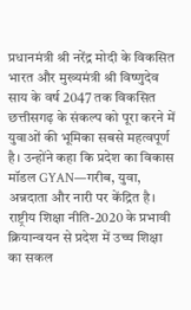प्रधानमंत्री श्री नरेंद्र मोदी के विकसित भारत और मुख्यमंत्री श्री विष्णुदेव साय के वर्ष 2047 तक विकसित छत्तीसगढ़ के संकल्प को पूरा करने में युवाओं की भूमिका सबसे महत्वपूर्ण है। उन्होंने कहा कि प्रदेश का विकास मॉडल GYAN—गरीब, युवा, अन्नदाता और नारी पर केंद्रित है। राष्ट्रीय शिक्षा नीति-2020 के प्रभावी क्रियान्वयन से प्रदेश में उच्च शिक्षा का सकल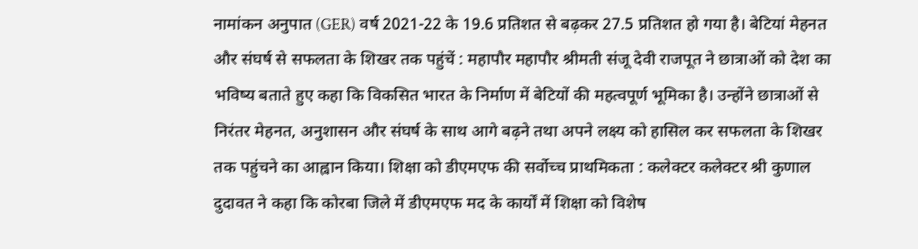नामांकन अनुपात (GER) वर्ष 2021-22 के 19.6 प्रतिशत से बढ़कर 27.5 प्रतिशत हो गया है। बेटियां मेहनत और संघर्ष से सफलता के शिखर तक पहुंचें : महापौर महापौर श्रीमती संजू देवी राजपूत ने छात्राओं को देश का भविष्य बताते हुए कहा कि विकसित भारत के निर्माण में बेटियों की महत्वपूर्ण भूमिका है। उन्होंने छात्राओं से निरंतर मेहनत, अनुशासन और संघर्ष के साथ आगे बढ़ने तथा अपने लक्ष्य को हासिल कर सफलता के शिखर तक पहुंचने का आह्वान किया। शिक्षा को डीएमएफ की सर्वोच्च प्राथमिकता : कलेक्टर कलेक्टर श्री कुणाल दुदावत ने कहा कि कोरबा जिले में डीएमएफ मद के कार्यों में शिक्षा को विशेष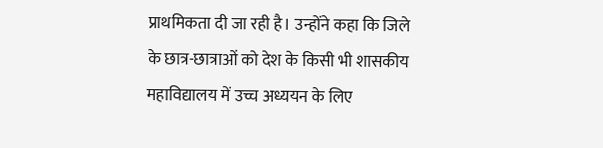प्राथमिकता दी जा रही है। उन्होंने कहा कि जिले के छात्र-छात्राओं को देश के किसी भी शासकीय महाविद्यालय में उच्च अध्ययन के लिए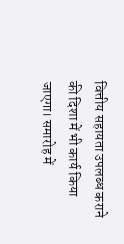वित्तीय सहायता उपलब्ध कराने की दिशा में भी कार्य किया जाएगा। समारोह में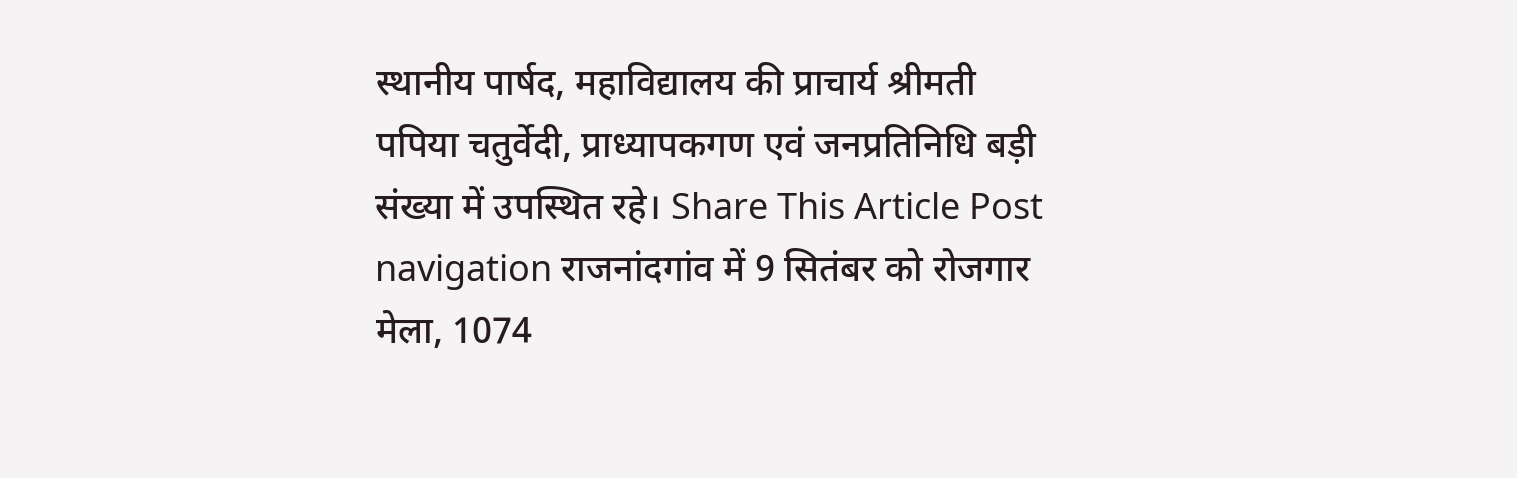स्थानीय पार्षद, महाविद्यालय की प्राचार्य श्रीमती पपिया चतुर्वेदी, प्राध्यापकगण एवं जनप्रतिनिधि बड़ी संख्या में उपस्थित रहे। Share This Article Post navigation राजनांदगांव में 9 सितंबर को रोजगार मेला, 1074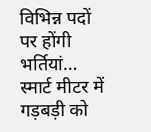विभिन्न पदों पर होंगी भर्तियां… स्मार्ट मीटर में गड़बड़ी को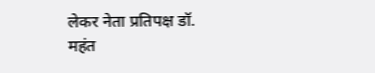लेकर नेता प्रतिपक्ष डॉ. महंत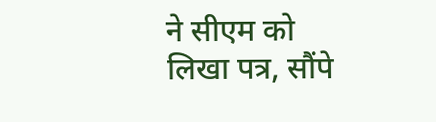ने सीएम को लिखा पत्र, सौंपे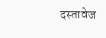दस्तावेज